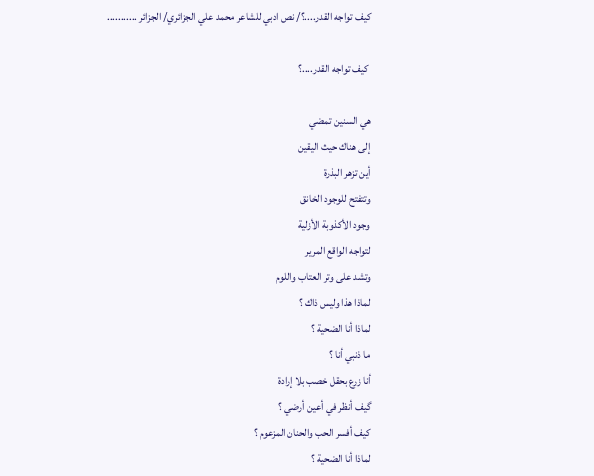كيف تواجه القدر....؟/ نص ادبي للشاعر محمد علي الجزائري/ الجزائر ...........

 كيف تواجه القدر....؟

هي السنين تمضي
إلى هناك حيث اليقين
أين تزهر البذرة
وتتفتح للوجود الخانق
وجود الأكذوبة الأزلية
لتواجه الواقع المرير
وتشد على وتر العتاب واللوم
لماذا هذا وليس ذاك ؟
لماذا أنا الضحية ؟
ما ذنبي أنا ؟
أنا زرع بحقل خصب بلا إرادة
گيف أنظر في أعين أرضي ؟
كيف أفسر الحب والحنان المزعوم ؟
لماذا أنا الضحية ؟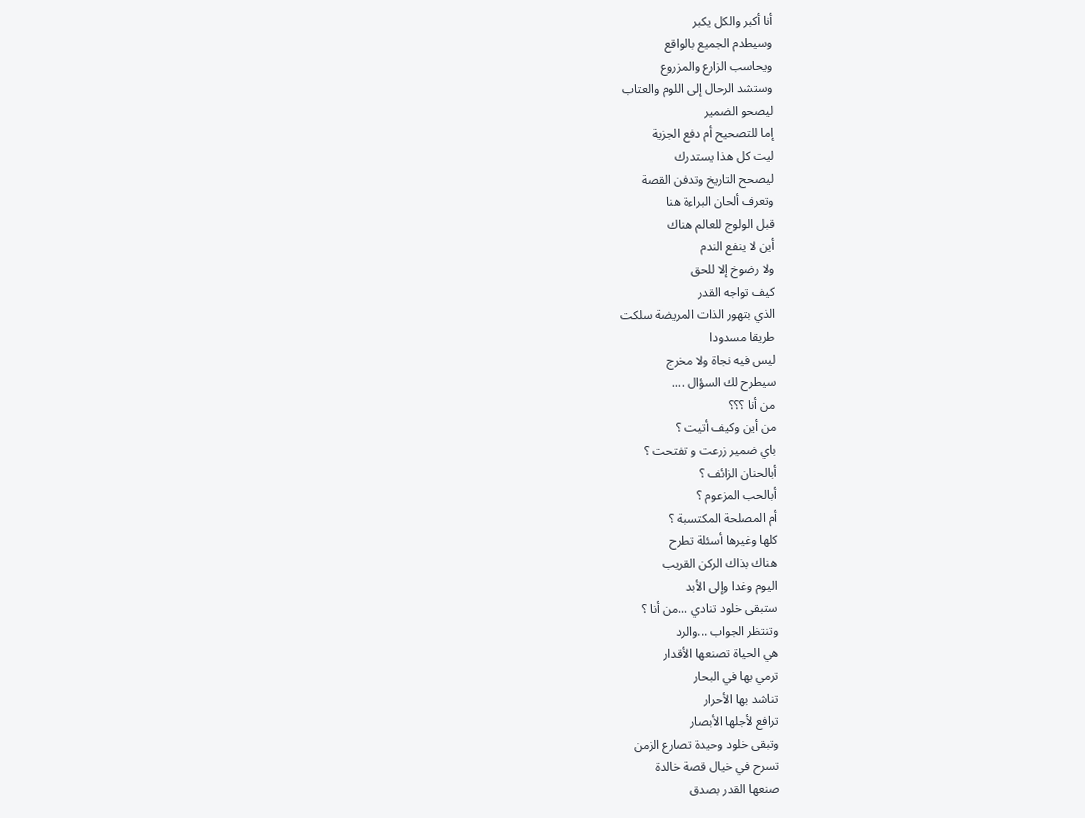أنا أكبر والكل يكبر
وسيطدم الجميع بالواقع
ويحاسب الزارع والمزروع
وستشد الرحال إلى اللوم والعتاب
ليصحو الضمير
إما للتصحيح أم دفع الجزية
ليت كل هذا يستدرك
ليصحح التاريخ وتدفن القصة
وتعرف ألحان البراءة هنا
قبل الولوج للعالم هناك
أين لا ينفع الندم
ولا رضوخ إلا للحق
كيف تواجه القدر
الذي بتهور الذات المريضة سلكت
طريقا مسدودا
ليس فيه نجاة ولا مخرج
سيطرح لك السؤال ....
من أنا ؟؟؟
من أين وكيف أتيت ؟
باي ضمير زرعت و تفتحت ؟
أبالحنان الزائف ؟
أبالحب المزعوم ؟
أم المصلحة المكتسبة ؟
كلها وغيرها أسئلة تطرح
هناك بذاك الركن القريب
اليوم وغدا وإلى الأبد
ستبقى خلود تنادي ...من أنا ؟
وتنتظر الجواب ...والرد
هي الحياة تصنعها الأقدار
ترمي بها في البحار
تناشد بها الأحرار
ترافع لأجلها الأبصار
وتبقى خلود وحيدة تصارع الزمن
تسرح في خيال قصة خالدة
صنعها القدر بصدق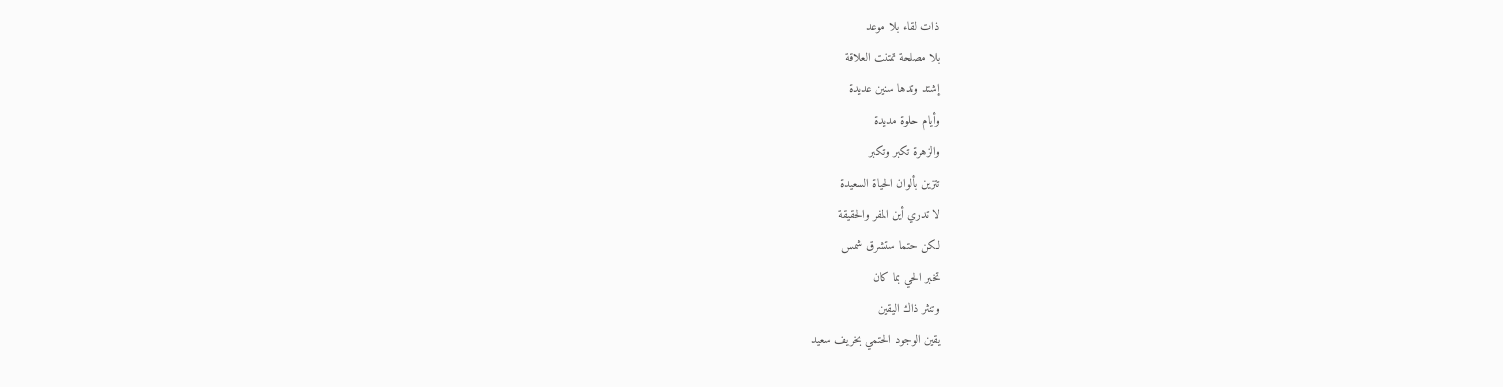ذات لقاء بلا موعد
بلا مصلحة تمتنت العلاقة
إشتد وتدها سنين عديدة
وأيام حلوة مديدة
والزهرة تكبر وتكبر
تتزين بألوان الحياة السعيدة
لا تدري أين المفر والحقيقة
لكن حتما ستشرق شمس
تخبر الحي بما كان
وتنثر ذاك اليقين
يقين الوجود الحتمي بخريف سعيد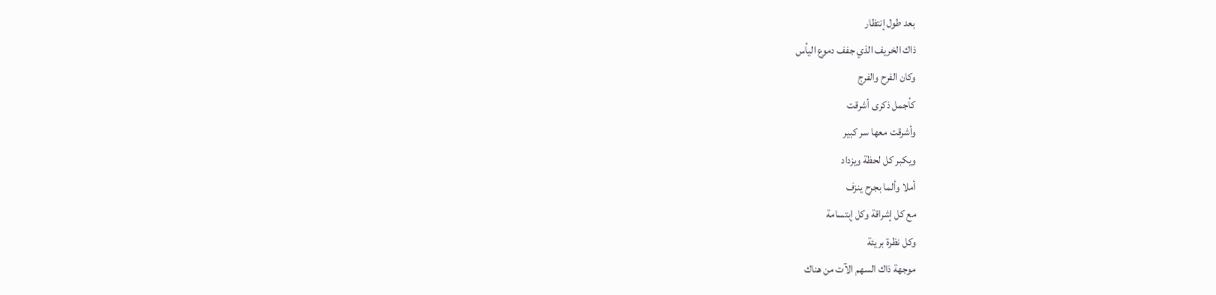بعد طول إنتظار
ذاك الخريف الذي جفف دموع اليأس
وكان الفرح والفرج
كأجمل ذكرى أشرقت
وأشرقت معها سر كبير
ويكبر كل لحظة ويزداد
أملا وألما بجرح ينزف
مع كل إشراقة وكل إبتسامة
وكل نظرة بريئة
موجهة ذاك السهم الآت من هناك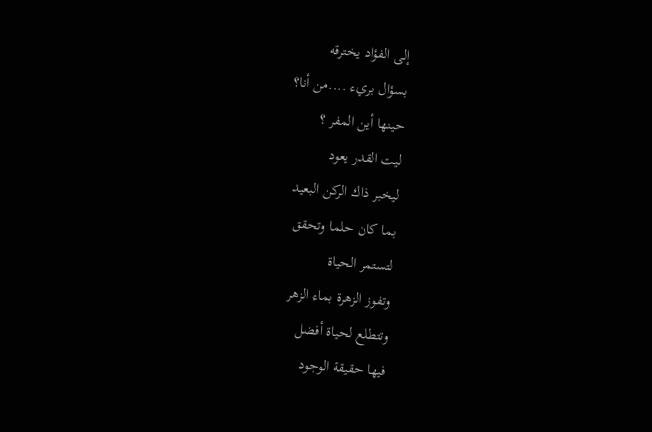إلى الفؤاد يخترقه
بسؤال بريء ....من أنا؟
حينها أين المفر ؟
ليت القدر يعود
ليخبر ذاك الركن البعيد
بما كان حلما وتحقق
لتستمر الحياة
وتفوز الزهرة بماء الزهر
وتتطلع لحياة أفضل
فيها حقيقة الوجود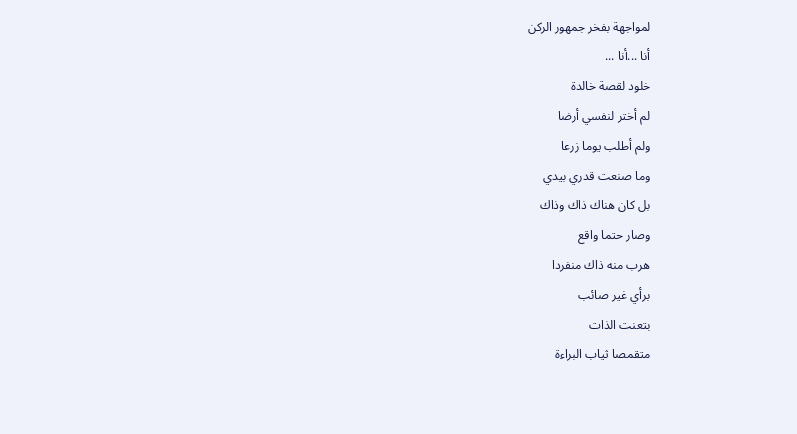لمواجهة بفخر جمهور الركن
أنا ...أنا ...
خلود لقصة خالدة
لم أختر لنفسي أرضا
ولم أطلب يوما زرعا
وما صنعت قدري بيدي
بل كان هناك ذاك وذاك
وصار حتما واقع
هرب منه ذاك منفردا
برأي غير صائب
بتعنت الذات
متقمصا ثياب البراءة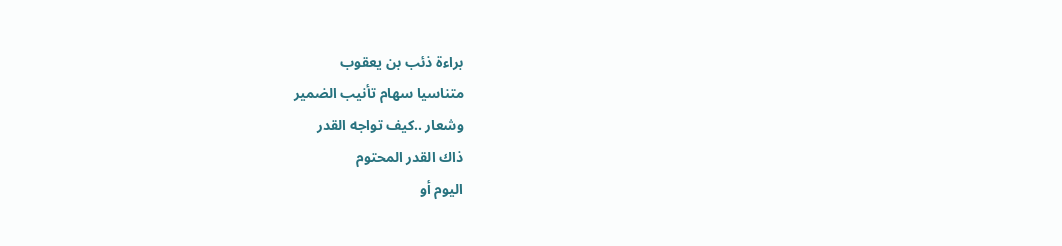براءة ذئب بن يعقوب
متناسيا سهام تأنيب الضمير
وشعار ..كيف تواجه القدر
ذاك القدر المحتوم
اليوم أو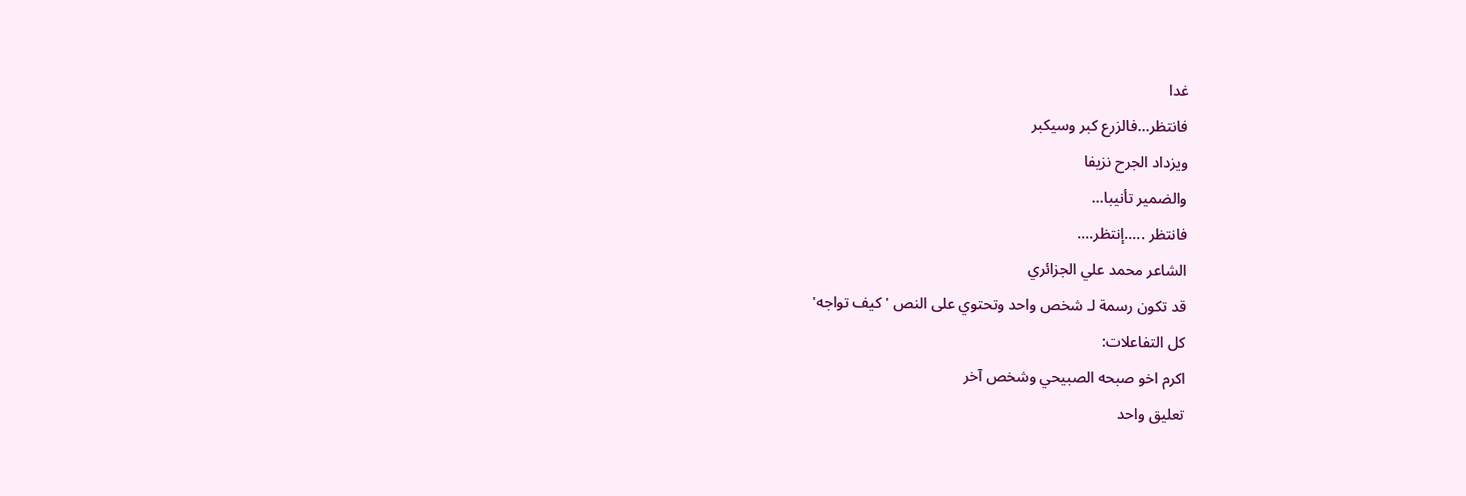غدا
فانتظر...فالزرع كبر وسيكبر
ويزداد الجرح نزيفا
والضمير تأنيبا...
فانتظر .....إنتظر....
الشاعر محمد علي الجزائري
قد تكون رسمة لـ شخص واحد وتحتوي على النص 'كيف تواجه'
كل التفاعلات:
اكرم اخو صبحه الصبيحي وشخص آخر
تعليق واحد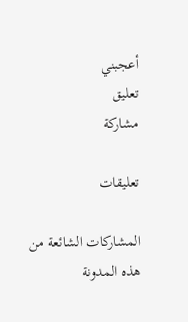أعجبني
تعليق
مشاركة

تعليقات

المشاركات الشائعة من هذه المدونة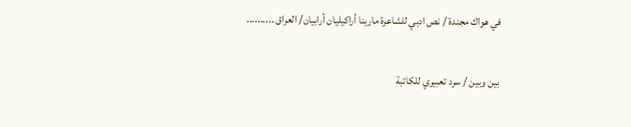في هواك مجندة / نص ادبي للشاعرة مارينا أراكيليان أرابيان/ العراق ..........

بين وبين / سرد تعبيري للكاتبة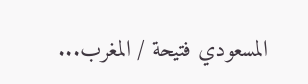المسعودي فتيحة / المغرب...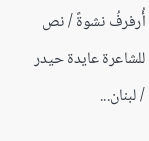أُرفرفُ نشوةً / نص للشاعرة عايدة حيدر / لبنان...